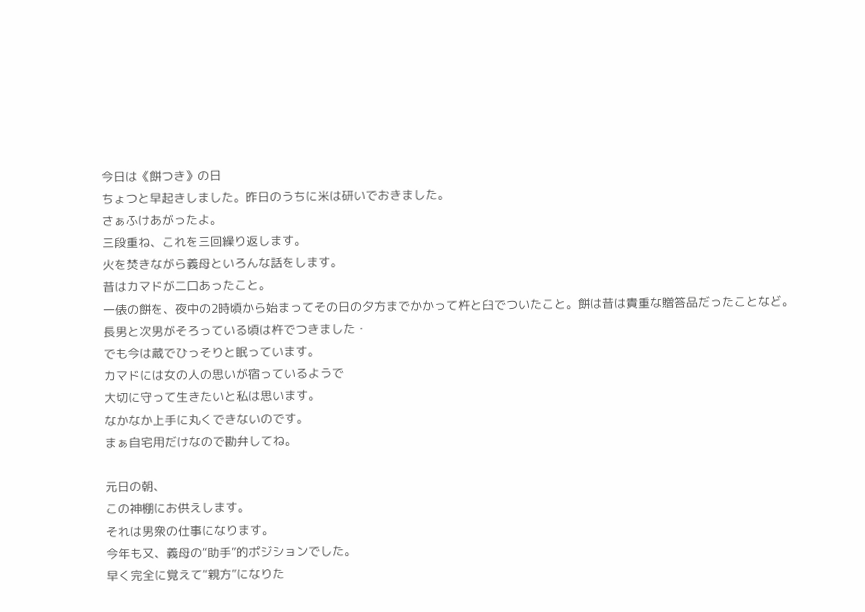今日は《餅つき》の日
ちょつと早起きしました。昨日のうちに米は研いでおきました。
さぁふけあがったよ。
三段重ね、これを三回繰り返します。
火を焚きながら義母といろんな話をします。
昔はカマドが二口あったこと。
一俵の餅を、夜中の2時頃から始まってその日の夕方までかかって杵と臼でついたこと。餅は昔は貴重な贈答品だったことなど。
長男と次男がそろっている頃は杵でつきました・
でも今は蔵でひっそりと眠っています。
カマドには女の人の思いが宿っているようで
大切に守って生きたいと私は思います。
なかなか上手に丸くできないのです。
まぁ自宅用だけなので勘弁してね。

元日の朝、
この神棚にお供えします。
それは男衆の仕事になります。
今年も又、義母の“助手”的ポジションでした。
早く完全に覚えて“親方”になりた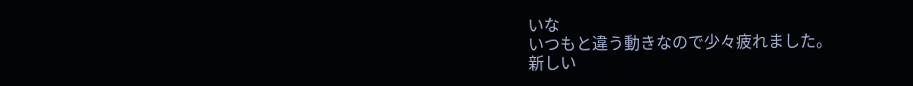いな
いつもと違う動きなので少々疲れました。
新しい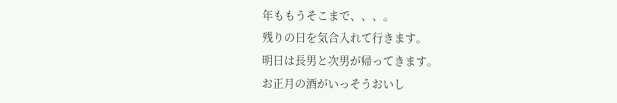年ももうそこまで、、、。
残りの日を気合入れて行きます。
明日は長男と次男が帰ってきます。
お正月の酒がいっそうおいし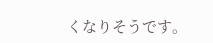くなりそうです。